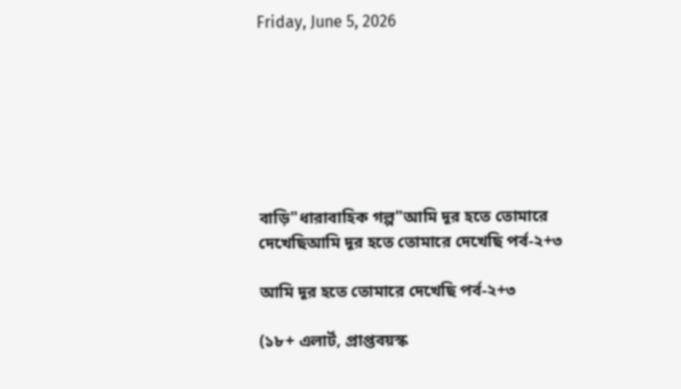Friday, June 5, 2026







বাড়ি"ধারাবাহিক গল্প"আমি দূর হতে তোমারে দেখেছিআমি দূর হতে তোমারে দেখেছি পর্ব-২+৩

আমি দূর হতে তোমারে দেখেছি পর্ব-২+৩

(১৮+ এলার্ট, প্রাপ্তবয়স্ক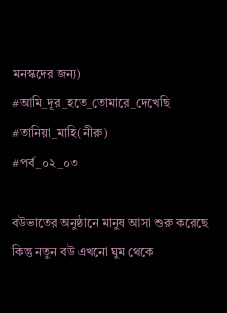মনস্কদের জন্য)
#আমি_দূর_হতে_তোমারে_দেখেছি
#তানিয়া_মাহি(নীরু)
#পর্ব_০২_০৩

বউভাতের অনুষ্ঠানে মানুষ আসা শুরু করেছে কিন্তু নতুন বউ এখনো ঘুম থেকে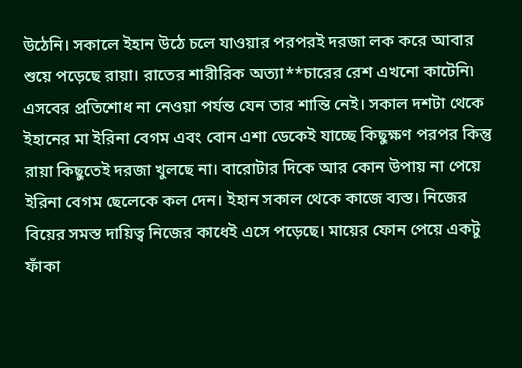উঠেনি। সকালে ইহান উঠে চলে যাওয়ার পরপরই দরজা লক করে আবার শুয়ে পড়েছে রায়া। রাতের শারীরিক অত্যা**চারের রেশ এখনো কাটেনি৷ এসবের প্রতিশোধ না নেওয়া পর্যন্ত যেন তার শান্তি নেই। সকাল দশটা থেকে ইহানের মা ইরিনা বেগম এবং বোন এশা ডেকেই যাচ্ছে কিছুক্ষণ পরপর কিন্তু রায়া কিছুতেই দরজা খুলছে না। বারোটার দিকে আর কোন উপায় না পেয়ে ইরিনা বেগম ছেলেকে কল দেন। ইহান সকাল থেকে কাজে ব্যস্ত। নিজের বিয়ের সমস্ত দায়িত্ব নিজের কাধেই এসে পড়েছে। মায়ের ফোন পেয়ে একটু ফাঁকা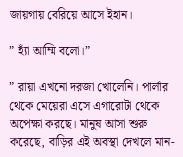জায়গায় বেরিয়ে আসে ইহান।

” হ্যাঁ আম্মি বলো।”

” রায়া এখনো দরজা খোলেনি। পার্লার থেকে মেয়েরা এসে এগারোটা থেকে অপেক্ষা করছে। মানুষ আসা শুরু করেছে, বাড়ির এই অবস্থা দেখলে মান-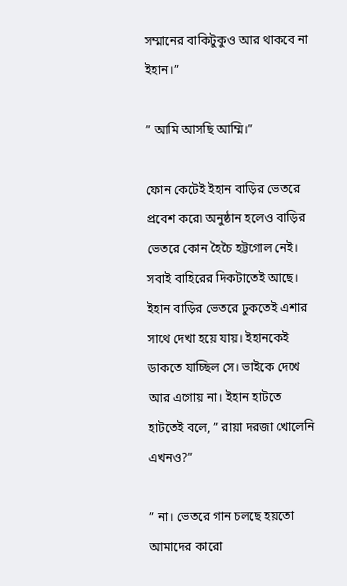সম্মানের বাকিটুকুও আর থাকবে না ইহান।”

” আমি আসছি আম্মি।”

ফোন কেটেই ইহান বাড়ির ভেতরে প্রবেশ করে৷ অনুষ্ঠান হলেও বাড়ির ভেতরে কোন হৈচৈ হট্টগোল নেই। সবাই বাহিরের দিকটাতেই আছে। ইহান বাড়ির ভেতরে ঢুকতেই এশার সাথে দেখা হয়ে যায়। ইহানকেই ডাকতে যাচ্ছিল সে। ভাইকে দেখে আর এগোয় না। ইহান হাটতে হাটতেই বলে, ” রায়া দরজা খোলেনি এখনও?”

” না। ভেতরে গান চলছে হয়তো আমাদের কারো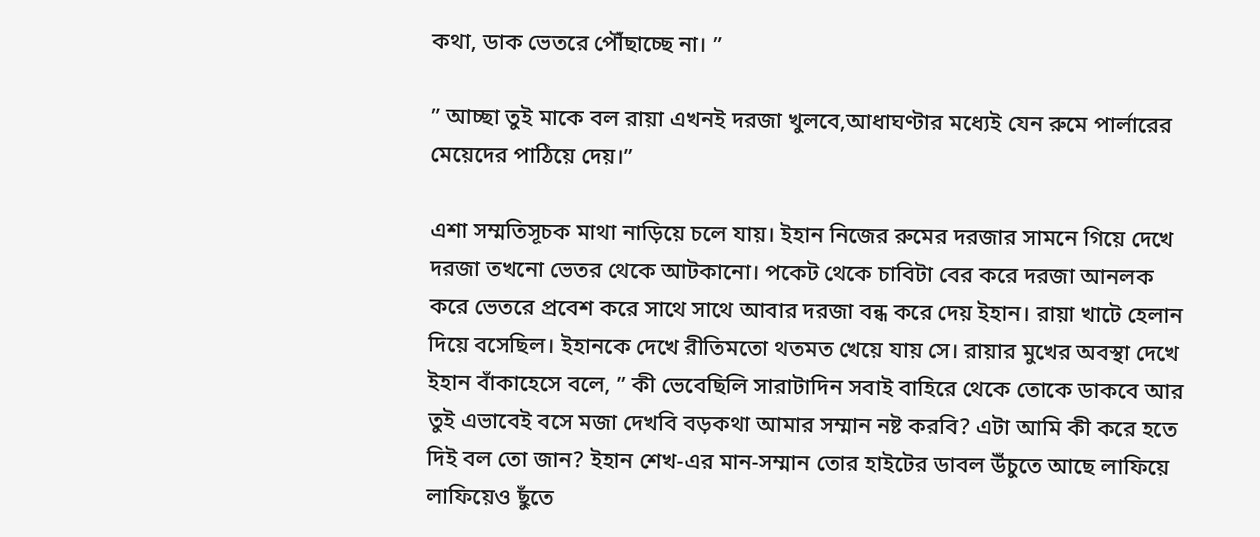কথা, ডাক ভেতরে পৌঁছাচ্ছে না। ”

” আচ্ছা তুই মাকে বল রায়া এখনই দরজা খুলবে,আধাঘণ্টার মধ্যেই যেন রুমে পার্লারের মেয়েদের পাঠিয়ে দেয়।”

এশা সম্মতিসূচক মাথা নাড়িয়ে চলে যায়। ইহান নিজের রুমের দরজার সামনে গিয়ে দেখে দরজা তখনো ভেতর থেকে আটকানো। পকেট থেকে চাবিটা বের করে দরজা আনলক করে ভেতরে প্রবেশ করে সাথে সাথে আবার দরজা বন্ধ করে দেয় ইহান। রায়া খাটে হেলান দিয়ে বসেছিল। ইহানকে দেখে রীতিমতো থতমত খেয়ে যায় সে। রায়ার মুখের অবস্থা দেখে ইহান বাঁকাহেসে বলে, ” কী ভেবেছিলি সারাটাদিন সবাই বাহিরে থেকে তোকে ডাকবে আর তুই এভাবেই বসে মজা দেখবি বড়কথা আমার সম্মান নষ্ট করবি? এটা আমি কী করে হতে দিই বল তো জান? ইহান শেখ-এর মান-সম্মান তোর হাইটের ডাবল উঁচুতে আছে লাফিয়ে লাফিয়েও ছুঁতে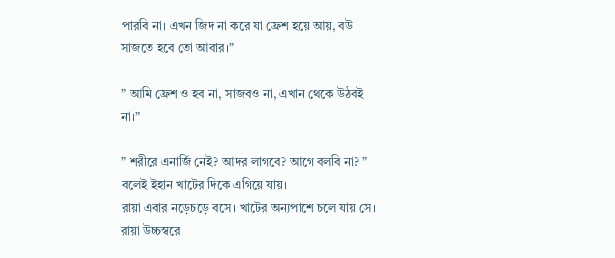পারবি না। এখন জিদ না করে যা ফ্রেশ হয়ে আয়, বউ সাজতে হবে তো আবার।”

” আমি ফ্রেশ ও হব না, সাজবও না, এখান থেকে উঠবই না।”

” শরীরে এনার্জি নেই? আদর লাগবে? আগে বলবি না? ” বলেই ইহান খাটের দিকে এগিয়ে যায়।
রায়া এবার নড়েচড়ে বসে। খাটের অন্যপাশে চলে যায় সে। রায়া উচ্চস্বরে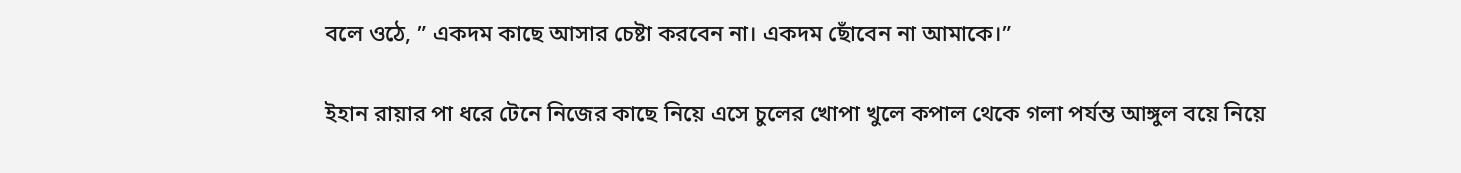বলে ওঠে, ” একদম কাছে আসার চেষ্টা করবেন না। একদম ছোঁবেন না আমাকে।”

ইহান রায়ার পা ধরে টেনে নিজের কাছে নিয়ে এসে চুলের খোপা খুলে কপাল থেকে গলা পর্যন্ত আঙ্গুল বয়ে নিয়ে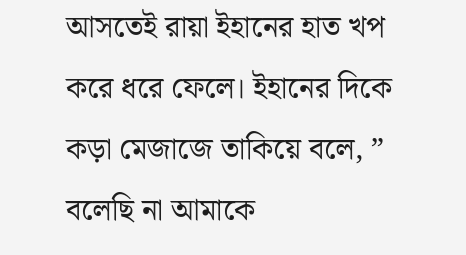আসতেই রায়া ইহানের হাত খপ করে ধরে ফেলে। ইহানের দিকে কড়া মেজাজে তাকিয়ে বলে, ” বলেছি না আমাকে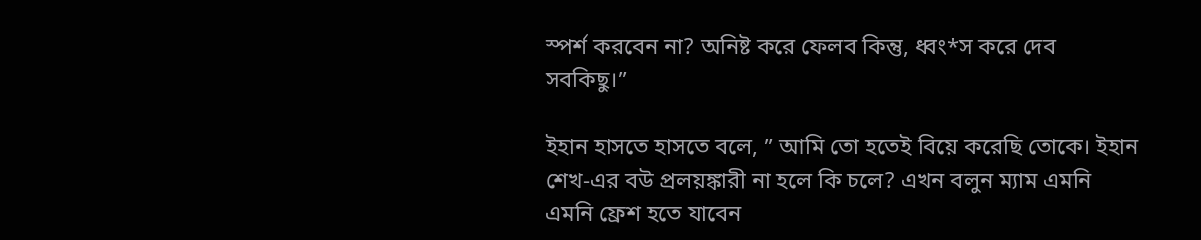স্পর্শ করবেন না? অনিষ্ট করে ফেলব কিন্তু, ধ্বং*স করে দেব সবকিছু।”

ইহান হাসতে হাসতে বলে, ” আমি তো হতেই বিয়ে করেছি তোকে। ইহান শেখ-এর বউ প্রলয়ঙ্কারী না হলে কি চলে? এখন বলুন ম্যাম এমনি এমনি ফ্রেশ হতে যাবেন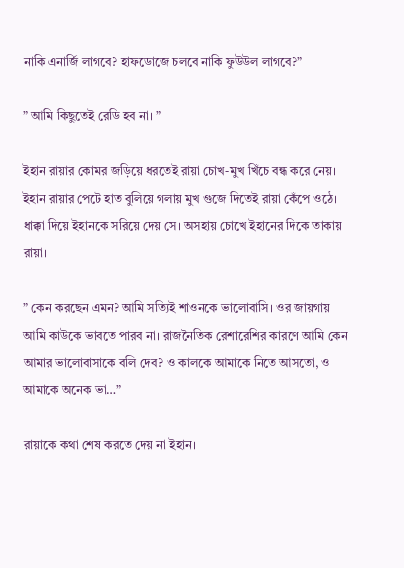নাকি এনার্জি লাগবে? হাফডোজে চলবে নাকি ফুউউল লাগবে?”

” আমি কিছুতেই রেডি হব না। ”

ইহান রায়ার কোমর জড়িয়ে ধরতেই রায়া চোখ-মুখ খিঁচে বন্ধ করে নেয়। ইহান রায়ার পেটে হাত বুলিয়ে গলায় মুখ গুজে দিতেই রায়া কেঁপে ওঠে। ধাক্কা দিয়ে ইহানকে সরিয়ে দেয় সে। অসহায় চোখে ইহানের দিকে তাকায় রায়া।

” কেন করছেন এমন? আমি সত্যিই শাওনকে ভালোবাসি। ওর জায়গায় আমি কাউকে ভাবতে পারব না। রাজনৈতিক রেশারেশির কারণে আমি কেন আমার ভালোবাসাকে বলি দেব? ও কালকে আমাকে নিতে আসতো, ও আমাকে অনেক ভা…”

রায়াকে কথা শেষ করতে দেয় না ইহান।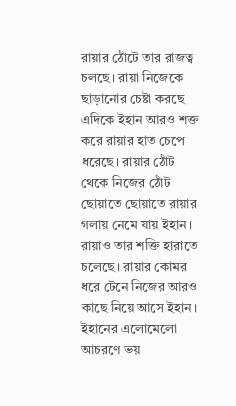রায়ার ঠোঁটে তার রাজত্ব চলছে। রায়া নিজেকে ছাড়ানোর চেষ্টা করছে এদিকে ইহান আরও শক্ত করে রায়ার হাত চেপে ধরেছে। রায়ার ঠোঁট থেকে নিজের ঠোঁট ছোয়াতে ছোয়াতে রায়ার গলায় নেমে যায় ইহান। রায়াও তার শক্তি হারাতে চলেছে। রায়ার কোমর ধরে টেনে নিজের আরও কাছে নিয়ে আসে ইহান। ইহানের এলোমেলো আচরণে ভয়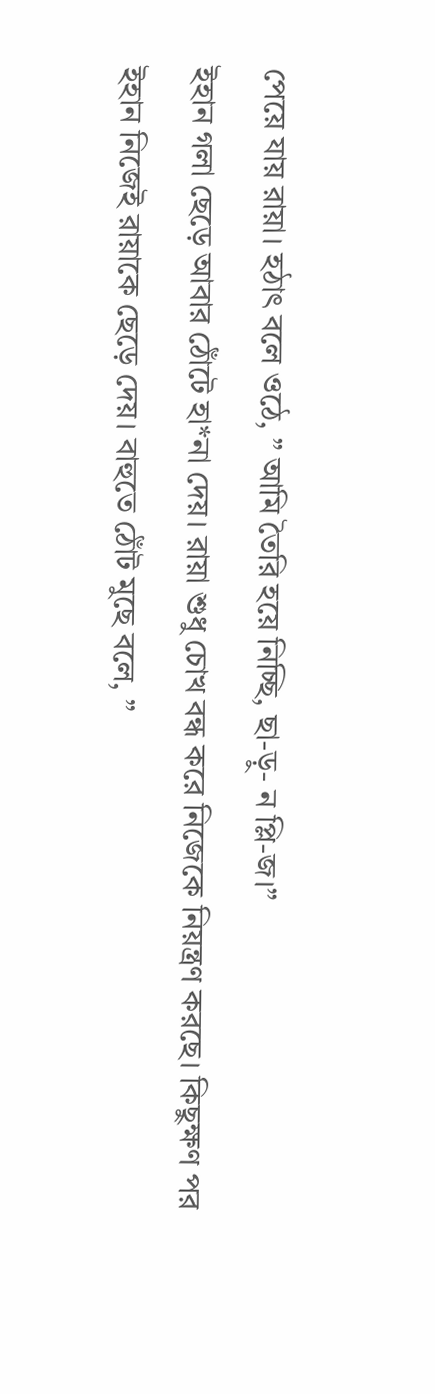পেয়ে যায় রায়া। হঠাৎ বলে ওঠে, ” আমি তৈরি হয়ে নিচ্ছি, ছা-ড়ু- ন প্লি-জ।”
ইহান গলা ছেড়ে আবার ঠোঁটে হা*না দেয়। রায়া শুধু চোখ বন্ধ করে নিজেকে নিয়ন্ত্রণ করছে। কিছুক্ষণ পর ইহান নিজেই রায়াকে ছেড়ে দেয়। বাহুতে ঠোঁট মুছে বলে, ”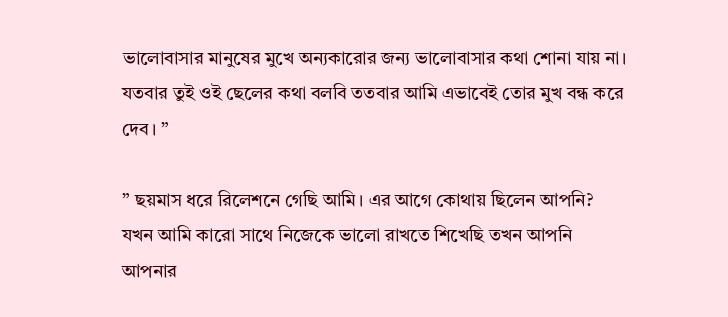ভালোবাসার মানুষের মুখে অন্যকারোর জন্য ভালোবাসার কথা শোনা যায় না। যতবার তুই ওই ছেলের কথা বলবি ততবার আমি এভাবেই তোর মুখ বন্ধ করে দেব। ”

” ছয়মাস ধরে রিলেশনে গেছি আমি। এর আগে কোথায় ছিলেন আপনি? যখন আমি কারো সাথে নিজেকে ভালো রাখতে শিখেছি তখন আপনি আপনার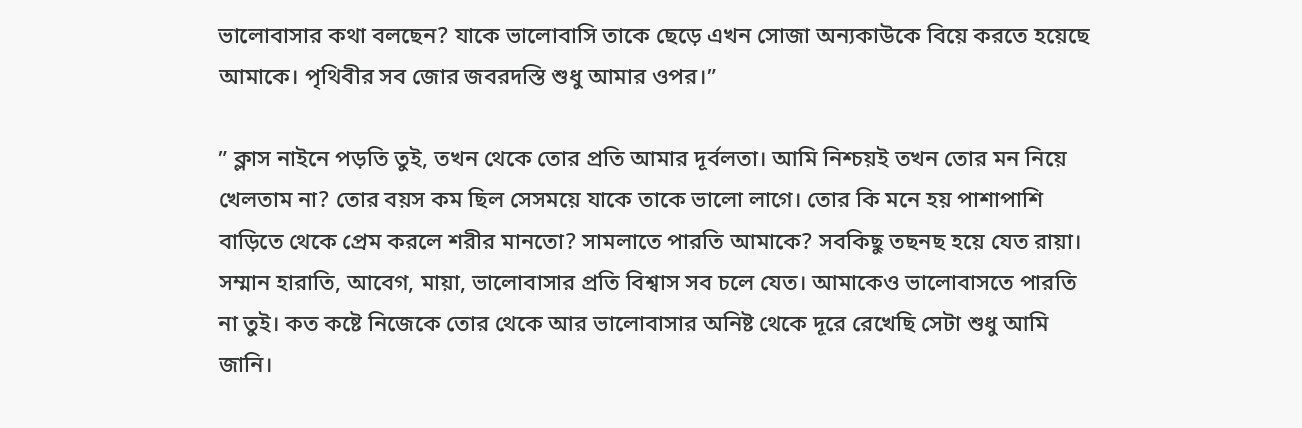ভালোবাসার কথা বলছেন? যাকে ভালোবাসি তাকে ছেড়ে এখন সোজা অন্যকাউকে বিয়ে করতে হয়েছে আমাকে। পৃথিবীর সব জোর জবরদস্তি শুধু আমার ওপর।”

” ক্লাস নাইনে পড়তি তুই, তখন থেকে তোর প্রতি আমার দূর্বলতা। আমি নিশ্চয়ই তখন তোর মন নিয়ে খেলতাম না? তোর বয়স কম ছিল সেসময়ে যাকে তাকে ভালো লাগে। তোর কি মনে হয় পাশাপাশি বাড়িতে থেকে প্রেম করলে শরীর মানতো? সামলাতে পারতি আমাকে? সবকিছু তছনছ হয়ে যেত রায়া। সম্মান হারাতি, আবেগ, মায়া, ভালোবাসার প্রতি বিশ্বাস সব চলে যেত। আমাকেও ভালোবাসতে পারতি না তুই। কত কষ্টে নিজেকে তোর থেকে আর ভালোবাসার অনিষ্ট থেকে দূরে রেখেছি সেটা শুধু আমি জানি।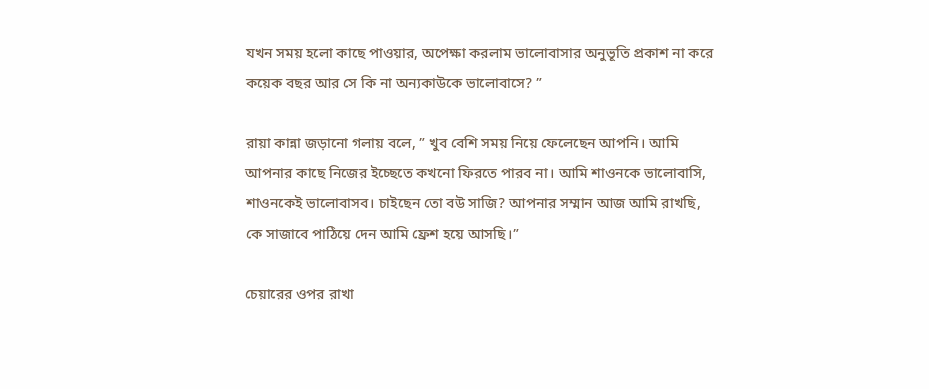যখন সময় হলো কাছে পাওয়ার, অপেক্ষা করলাম ভালোবাসার অনুভূতি প্রকাশ না করে কয়েক বছর আর সে কি না অন্যকাউকে ভালোবাসে? ”

রায়া কান্না জড়ানো গলায় বলে, ” খুব বেশি সময় নিয়ে ফেলেছেন আপনি। আমি আপনার কাছে নিজের ইচ্ছেতে কখনো ফিরতে পারব না। আমি শাওনকে ভালোবাসি, শাওনকেই ভালোবাসব। চাইছেন তো বউ সাজি? আপনার সম্মান আজ আমি রাখছি, কে সাজাবে পাঠিয়ে দেন আমি ফ্রেশ হয়ে আসছি।”

চেয়ারের ওপর রাখা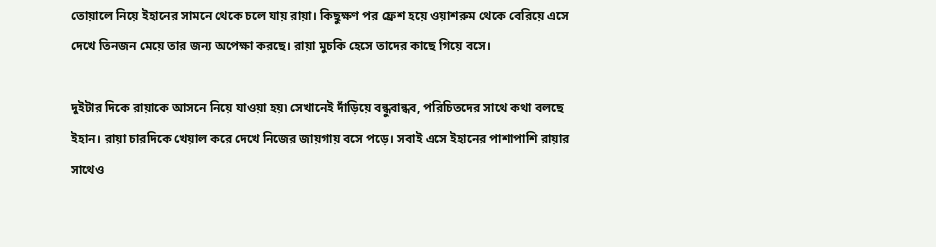তোয়ালে নিয়ে ইহানের সামনে থেকে চলে যায় রায়া। কিছুক্ষণ পর ফ্রেশ হয়ে ওয়াশরুম থেকে বেরিয়ে এসে দেখে তিনজন মেয়ে তার জন্য অপেক্ষা করছে। রায়া মুচকি হেসে তাদের কাছে গিয়ে বসে।

দুইটার দিকে রায়াকে আসনে নিয়ে যাওয়া হয়৷ সেখানেই দাঁড়িয়ে বন্ধুবান্ধব, পরিচিতদের সাথে কথা বলছে ইহান। রায়া চারদিকে খেয়াল করে দেখে নিজের জায়গায় বসে পড়ে। সবাই এসে ইহানের পাশাপাশি রায়ার সাথেও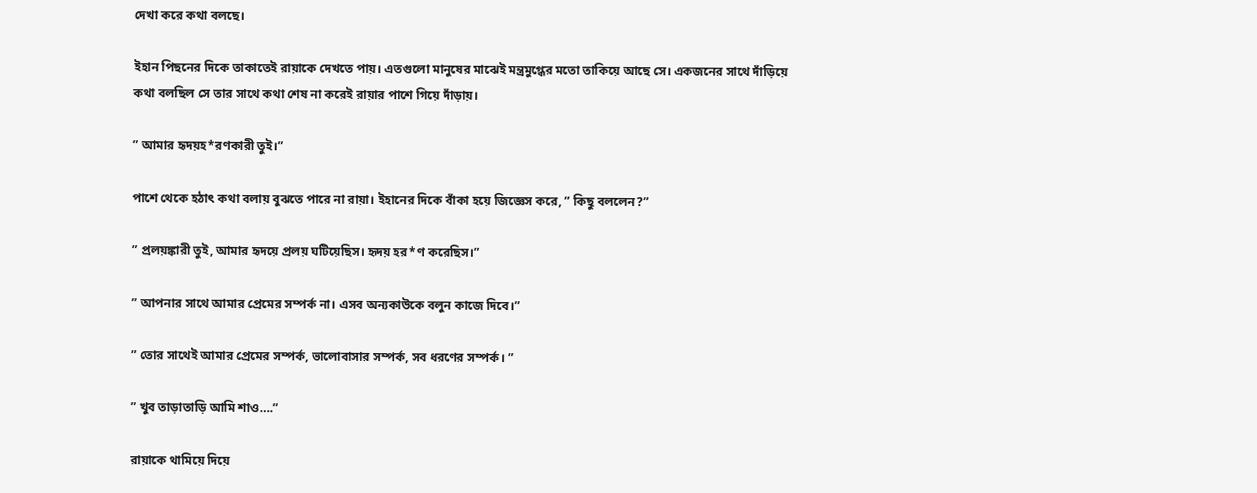দেখা করে কথা বলছে।

ইহান পিছনের দিকে তাকাতেই রায়াকে দেখতে পায়। এতগুলো মানুষের মাঝেই মন্ত্রমুগ্ধের মতো তাকিয়ে আছে সে। একজনের সাথে দাঁড়িয়ে কথা বলছিল সে তার সাথে কথা শেষ না করেই রায়ার পাশে গিয়ে দাঁড়ায়।

” আমার হৃদয়হ*রণকারী তুই।”

পাশে থেকে হঠাৎ কথা বলায় বুঝতে পারে না রায়া। ইহানের দিকে বাঁকা হয়ে জিজ্ঞেস করে, ” কিছু বললেন?”

” প্রলয়ঙ্কারী তুই, আমার হৃদয়ে প্রলয় ঘটিয়েছিস। হৃদয় হর*ণ করেছিস।”

” আপনার সাথে আমার প্রেমের সম্পর্ক না। এসব অন্যকাউকে বলুন কাজে দিবে।”

” তোর সাথেই আমার প্রেমের সম্পর্ক, ভালোবাসার সম্পর্ক, সব ধরণের সম্পর্ক। ”

” খুব তাড়াতাড়ি আমি শাও….”

রায়াকে থামিয়ে দিয়ে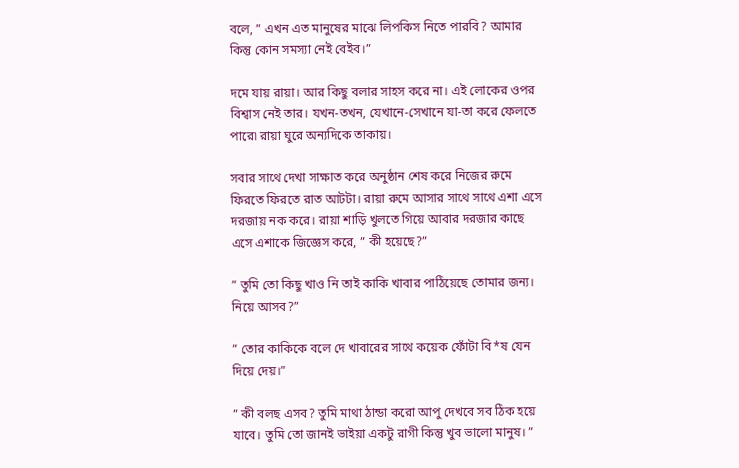বলে, ” এখন এত মানুষের মাঝে লিপকিস নিতে পারবি? আমার কিন্তু কোন সমস্যা নেই বেইব।”

দমে যায় রায়া। আর কিছু বলার সাহস করে না। এই লোকের ওপর বিশ্বাস নেই তার। যখন-তখন, যেখানে-সেখানে যা-তা করে ফেলতে পারে৷ রায়া ঘুরে অন্যদিকে তাকায়।

সবার সাথে দেখা সাক্ষাত করে অনুষ্ঠান শেষ করে নিজের রুমে ফিরতে ফিরতে রাত আটটা। রায়া রুমে আসার সাথে সাথে এশা এসে দরজায় নক করে। রায়া শাড়ি খুলতে গিয়ে আবার দরজার কাছে এসে এশাকে জিজ্ঞেস করে, ” কী হয়েছে?”

” তুমি তো কিছু খাও নি তাই কাকি খাবার পাঠিয়েছে তোমার জন্য। নিয়ে আসব?”

” তোর কাকিকে বলে দে খাবারের সাথে কয়েক ফোঁটা বি*ষ যেন দিয়ে দেয়।”

” কী বলছ এসব? তুমি মাথা ঠান্ডা করো আপু দেখবে সব ঠিক হয়ে যাবে। তুমি তো জানই ভাইয়া একটু রাগী কিন্তু খুব ভালো মানুষ। ”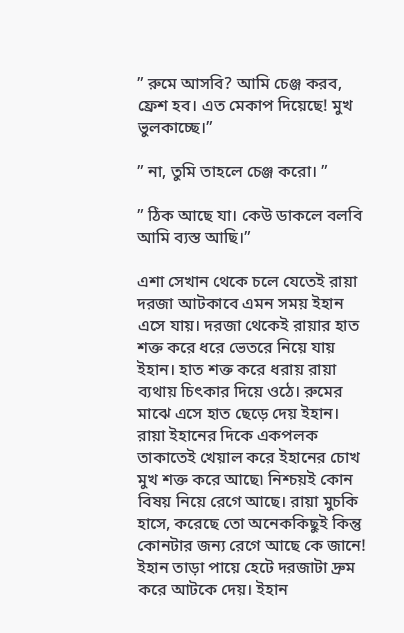” রুমে আসবি? আমি চেঞ্জ করব, ফ্রেশ হব। এত মেকাপ দিয়েছে! মুখ ভুলকাচ্ছে।”

” না, তুমি তাহলে চেঞ্জ করো। ”

” ঠিক আছে যা। কেউ ডাকলে বলবি আমি ব্যস্ত আছি।”

এশা সেখান থেকে চলে যেতেই রায়া দরজা আটকাবে এমন সময় ইহান এসে যায়। দরজা থেকেই রায়ার হাত শক্ত করে ধরে ভেতরে নিয়ে যায় ইহান। হাত শক্ত করে ধরায় রায়া ব্যথায় চিৎকার দিয়ে ওঠে। রুমের মাঝে এসে হাত ছেড়ে দেয় ইহান। রায়া ইহানের দিকে একপলক তাকাতেই খেয়াল করে ইহানের চোখ মুখ শক্ত করে আছে৷ নিশ্চয়ই কোন বিষয় নিয়ে রেগে আছে। রায়া মুচকি হাসে, করেছে তো অনেককিছুই কিন্তু কোনটার জন্য রেগে আছে কে জানে!
ইহান তাড়া পায়ে হেটে দরজাটা দ্রুম করে আটকে দেয়। ইহান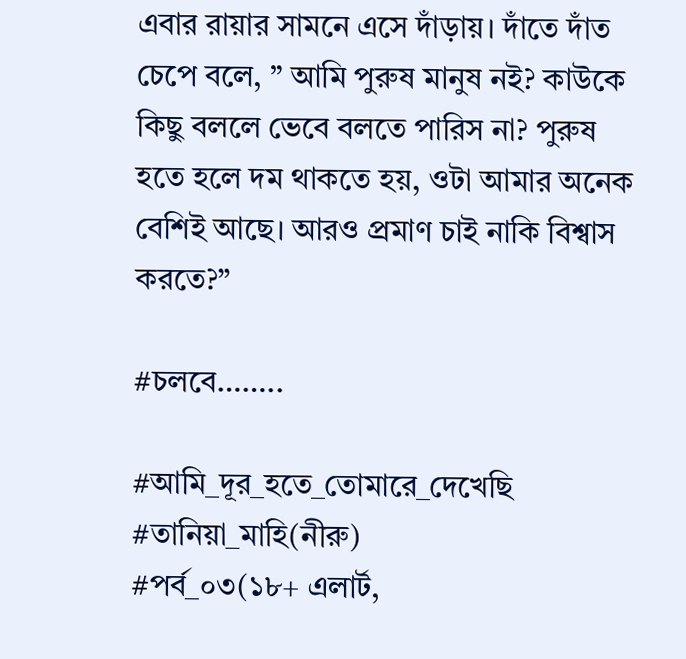এবার রায়ার সামনে এসে দাঁড়ায়। দাঁতে দাঁত চেপে বলে, ” আমি পুরুষ মানুষ নই? কাউকে কিছু বললে ভেবে বলতে পারিস না? পুরুষ হতে হলে দম থাকতে হয়, ওটা আমার অনেক বেশিই আছে। আরও প্রমাণ চাই নাকি বিশ্বাস করতে?”

#চলবে……..

#আমি_দূর_হতে_তোমারে_দেখেছি
#তানিয়া_মাহি(নীরু)
#পর্ব_০৩(১৮+ এলার্ট,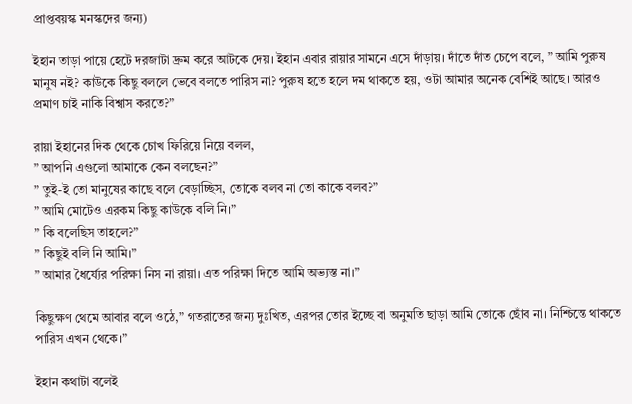প্রাপ্তবয়স্ক মনস্কদের জন্য)

ইহান তাড়া পায়ে হেটে দরজাটা দ্রুম করে আটকে দেয়। ইহান এবার রায়ার সামনে এসে দাঁড়ায়। দাঁতে দাঁত চেপে বলে, ” আমি পুরুষ মানুষ নই? কাউকে কিছু বললে ভেবে বলতে পারিস না? পুরুষ হতে হলে দম থাকতে হয়, ওটা আমার অনেক বেশিই আছে। আরও প্রমাণ চাই নাকি বিশ্বাস করতে?”

রায়া ইহানের দিক থেকে চোখ ফিরিয়ে নিয়ে বলল,
” আপনি এগুলো আমাকে কেন বলছেন?”
” তুই-ই তো মানুষের কাছে বলে বেড়াচ্ছিস, তোকে বলব না তো কাকে বলব?”
” আমি মোটেও এরকম কিছু কাউকে বলি নি।”
” কি বলেছিস তাহলে?”
” কিছুই বলি নি আমি।”
” আমার ধৈর্য্যের পরিক্ষা নিস না রায়া। এত পরিক্ষা দিতে আমি অভ্যস্ত না।”

কিছুক্ষণ থেমে আবার বলে ওঠে,” গতরাতের জন্য দুঃখিত, এরপর তোর ইচ্ছে বা অনুমতি ছাড়া আমি তোকে ছোঁব না। নিশ্চিন্তে থাকতে পারিস এখন থেকে।”

ইহান কথাটা বলেই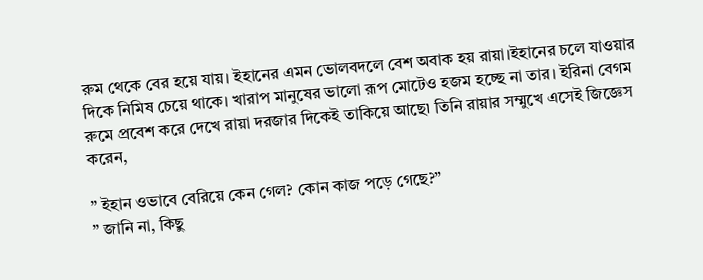রুম থেকে বের হয়ে যায়। ইহানের এমন ভোলবদলে বেশ অবাক হয় রায়া।ইহানের চলে যাওয়ার দিকে নিমিষ চেয়ে থাকে। খারাপ মানুষের ভালো রূপ মোটেও হজম হচ্ছে না তার। ইরিনা বেগম রুমে প্রবেশ করে দেখে রায়া দরজার দিকেই তাকিয়ে আছে৷ তিনি রায়ার সম্মুখে এসেই জিজ্ঞেস করেন,

” ইহান ওভাবে বেরিয়ে কেন গেল? কোন কাজ পড়ে গেছে?”
” জানি না, কিছু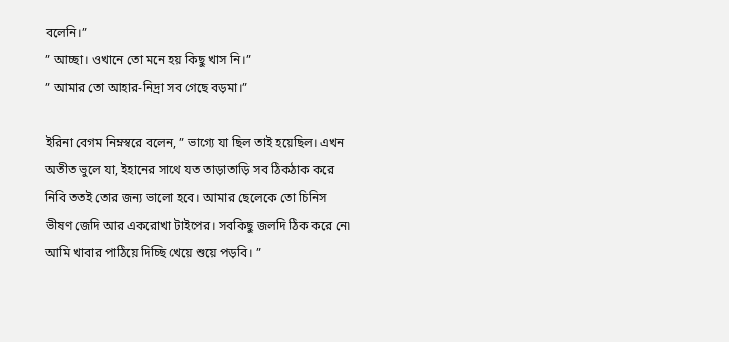বলেনি।”
” আচ্ছা। ওখানে তো মনে হয় কিছু খাস নি।”
” আমার তো আহার-নিদ্রা সব গেছে বড়মা।”

ইরিনা বেগম নিম্নস্বরে বলেন, ” ভাগ্যে যা ছিল তাই হয়েছিল। এখন অতীত ভুলে যা, ইহানের সাথে যত তাড়াতাড়ি সব ঠিকঠাক করে নিবি ততই তোর জন্য ভালো হবে। আমার ছেলেকে তো চিনিস ভীষণ জেদি আর একরোখা টাইপের। সবকিছু জলদি ঠিক করে নে৷ আমি খাবার পাঠিয়ে দিচ্ছি খেয়ে শুয়ে পড়বি। ”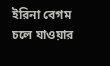ইরিনা বেগম চলে যাওয়ার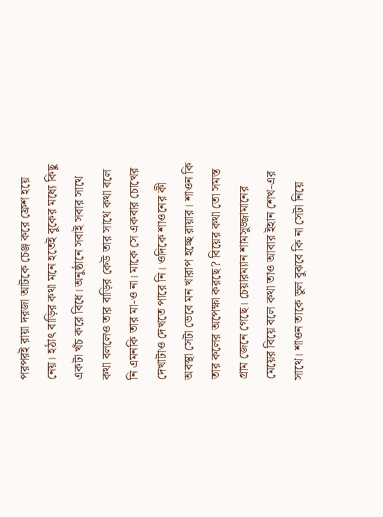পরপরই রায়া দরজা আটকে চেঞ্জ করে ফ্রেশ হয়ে নেয়। হঠাৎ বাড়ির কথা মনে হতেই বুকের মধ্যে কিছু একটা খঁচ করে বিধে। অনুষ্ঠানে সবাই সবার সাথে কথা বললেও তার বাড়ির কেউ তার সাথে কথা বলে নি এমনকি তার মা-ও না। মাকে সে একবার চোখের দেখাটাও দেখতে পারে নি। ওদিকে শাওনের কী অবস্থা সেটা ভেবে মন খারাপ হচ্ছে রায়ার। শাওন কি তার কলের অপেক্ষা করছে? বিয়ের কথা তো সমস্ত গ্রাম জেনে গেছে। চেয়ারম্যান শামসুজ্জামানের মেয়ের বিয়ে বলে কথা তাও আবার ইহান শেখ-এর সাথে। শাওন তাকে ভুল বুঝবে কি না সেটা নিয়ে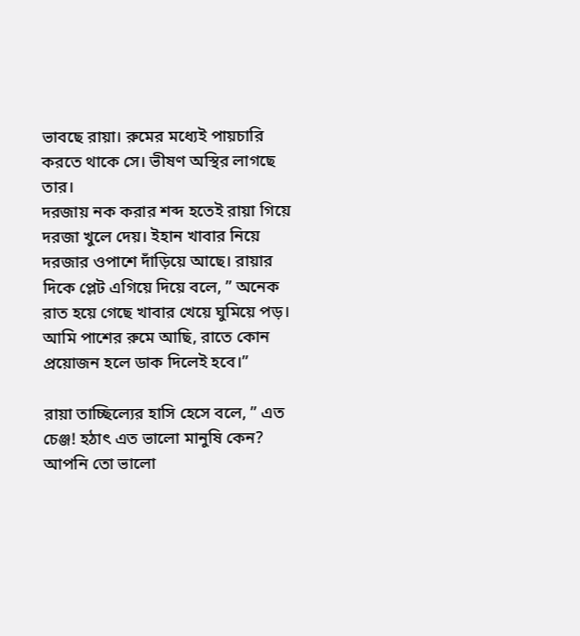ভাবছে রায়া। রুমের মধ্যেই পায়চারি করতে থাকে সে। ভীষণ অস্থির লাগছে তার।
দরজায় নক করার শব্দ হতেই রায়া গিয়ে দরজা খুলে দেয়। ইহান খাবার নিয়ে দরজার ওপাশে দাঁড়িয়ে আছে। রায়ার দিকে প্লেট এগিয়ে দিয়ে বলে, ” অনেক রাত হয়ে গেছে খাবার খেয়ে ঘুমিয়ে পড়। আমি পাশের রুমে আছি, রাতে কোন প্রয়োজন হলে ডাক দিলেই হবে।”

রায়া তাচ্ছিল্যের হাসি হেসে বলে, ” এত চেঞ্জ! হঠাৎ এত ভালো মানুষি কেন? আপনি তো ভালো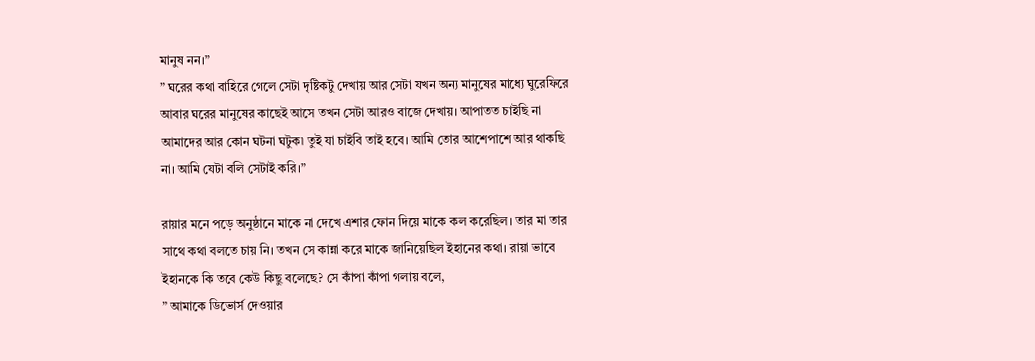মানুষ নন।”
” ঘরের কথা বাহিরে গেলে সেটা দৃষ্টিকটু দেখায় আর সেটা যখন অন্য মানুষের মাধ্যে ঘুরেফিরে আবার ঘরের মানুষের কাছেই আসে তখন সেটা আরও বাজে দেখায়। আপাতত চাইছি না আমাদের আর কোন ঘটনা ঘটুক৷ তুই যা চাইবি তাই হবে। আমি তোর আশেপাশে আর থাকছি না। আমি যেটা বলি সেটাই করি।”

রায়ার মনে পড়ে অনুষ্ঠানে মাকে না দেখে এশার ফোন দিয়ে মাকে কল করেছিল। তার মা তার সাথে কথা বলতে চায় নি। তখন সে কান্না করে মাকে জানিয়েছিল ইহানের কথা। রায়া ভাবে ইহানকে কি তবে কেউ কিছু বলেছে? সে কাঁপা কাঁপা গলায় বলে,
” আমাকে ডিভোর্স দেওয়ার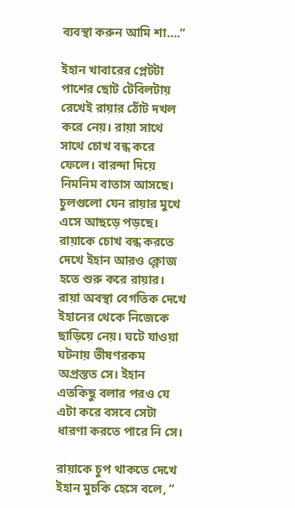ব্যবস্থা করুন আমি শা….”

ইহান খাবারের প্লেটটা পাশের ছোট টেবিলটায় রেখেই রায়ার ঠোঁট দখল করে নেয়। রায়া সাথে সাথে চোখ বন্ধ করে ফেলে। বারন্দা দিয়ে নিমনিম বাতাস আসছে। চুলগুলো যেন রায়ার মুখে এসে আছড়ে পড়ছে। রায়াকে চোখ বন্ধ করতে দেখে ইহান আরও ক্লোজ হতে শুরু করে রায়ার। রায়া অবস্থা বেগতিক দেখে ইহানের থেকে নিজেকে ছাড়িয়ে নেয়। ঘটে যাওয়া ঘটনায় ভীষণরকম অপ্রস্তত সে। ইহান এতকিছু বলার পরও যে এটা করে বসবে সেটা ধারণা করতে পারে নি সে।

রায়াকে চুপ থাকতে দেখে ইহান মুচকি হেসে বলে, ”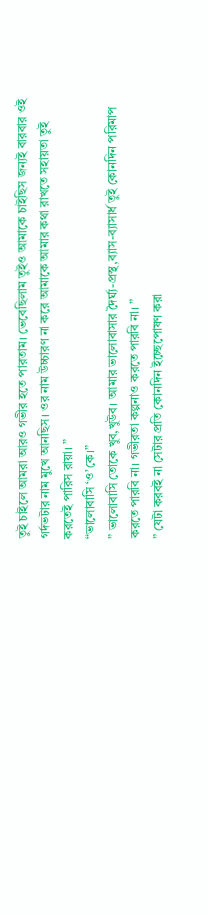তুই চাইলে আমরা আরও গভীর হতে পারতাম। ভেবেছিলাম তুইও আমাকে চাইছিস জন্যই বারবার ওই গর্দভটার নাম মুখে আনছিস। ওর নাম উচ্চারণ না করে আমাকে আমার কথা রাখতে সহায়তা তুই করতেই পারিস রায়া। ”
“ভালোবাসি ‘ও’কে।”
” ভালোবাসি তোকে খুব,খুউব। আমার ভালোবাসার দৈর্ঘ্য-প্রস্থ,ব্যাস-ব্যাসার্ধ তুই কোনদিন পরিমাপ করতে পারবি না। গভীরতা কল্পনাও করতে পারবি না। ”
” যেটা করবই না সেটার প্রতি কোনদিন ইচ্ছেপোষণ করা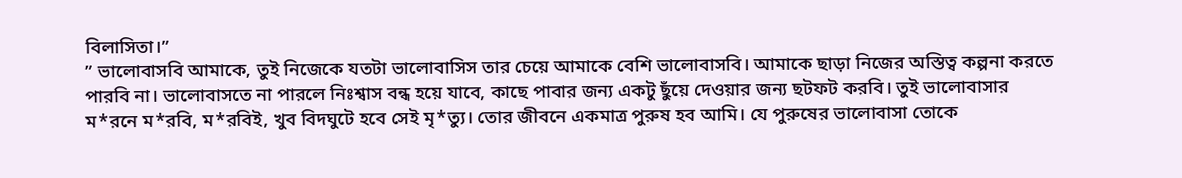বিলাসিতা।”
” ভালোবাসবি আমাকে, তুই নিজেকে যতটা ভালোবাসিস তার চেয়ে আমাকে বেশি ভালোবাসবি। আমাকে ছাড়া নিজের অস্তিত্ব কল্পনা করতে পারবি না। ভালোবাসতে না পারলে নিঃশ্বাস বন্ধ হয়ে যাবে, কাছে পাবার জন্য একটু ছুঁয়ে দেওয়ার জন্য ছটফট করবি। তুই ভালোবাসার ম*রনে ম*রবি, ম*রবিই, খুব বিদঘুটে হবে সেই মৃ*ত্যু। তোর জীবনে একমাত্র পুরুষ হব আমি। যে পুরুষের ভালোবাসা তোকে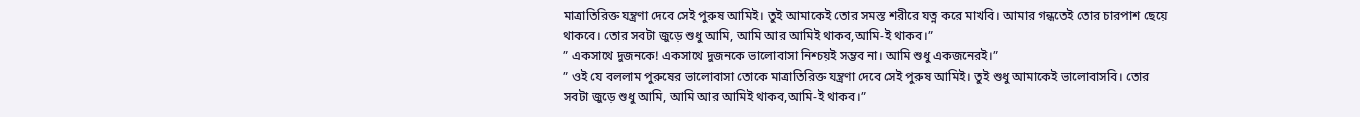মাত্রাতিরিক্ত যন্ত্রণা দেবে সেই পুরুষ আমিই। তুই আমাকেই তোর সমস্ত শরীরে যত্ন করে মাখবি। আমার গন্ধতেই তোর চারপাশ ছেয়ে থাকবে। তোর সবটা জুড়ে শুধু আমি, আমি আর আমিই থাকব,আমি-ই থাকব।”
” একসাথে দুজনকে! একসাথে দুজনকে ভালোবাসা নিশ্চয়ই সম্ভব না। আমি শুধু একজনেরই।”
” ওই যে বললাম পুরুষের ভালোবাসা তোকে মাত্রাতিরিক্ত যন্ত্রণা দেবে সেই পুরুষ আমিই। তুই শুধু আমাকেই ভালোবাসবি। তোর সবটা জুড়ে শুধু আমি, আমি আর আমিই থাকব,আমি-ই থাকব।”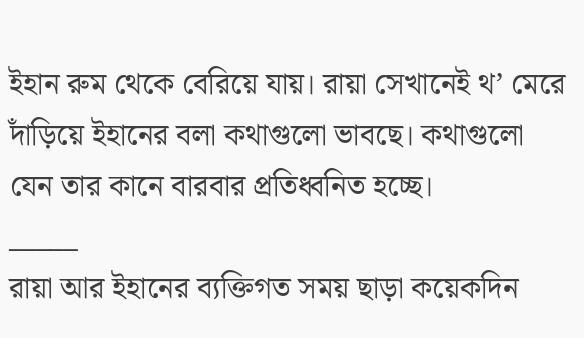ইহান রুম থেকে বেরিয়ে যায়। রায়া সেখানেই থ’ মেরে দাঁড়িয়ে ইহানের বলা কথাগুলো ভাবছে। কথাগুলো যেন তার কানে বারবার প্রতিধ্বনিত হচ্ছে।
_____
রায়া আর ইহানের ব্যক্তিগত সময় ছাড়া কয়েকদিন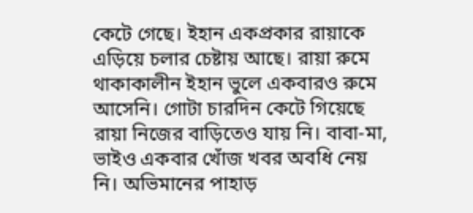কেটে গেছে। ইহান একপ্রকার রায়াকে এড়িয়ে চলার চেষ্টায় আছে। রায়া রুমে থাকাকালীন ইহান ভুলে একবারও রুমে আসেনি। গোটা চারদিন কেটে গিয়েছে রায়া নিজের বাড়িতেও যায় নি। বাবা-মা, ভাইও একবার খোঁজ খবর অবধি নেয় নি। অভিমানের পাহাড়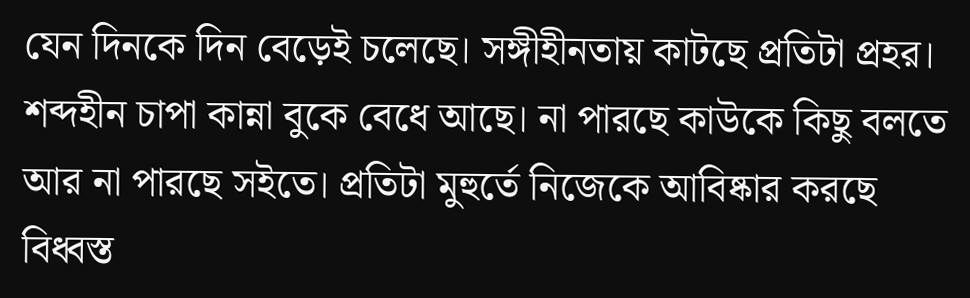যেন দিনকে দিন বেড়েই চলেছে। সঙ্গীহীনতায় কাটছে প্রতিটা প্রহর। শব্দহীন চাপা কান্না বুকে বেধে আছে। না পারছে কাউকে কিছু বলতে আর না পারছে সইতে। প্রতিটা মুহুর্তে নিজেকে আবিষ্কার করছে বিধ্বস্ত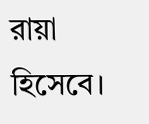রায়া হিসেবে।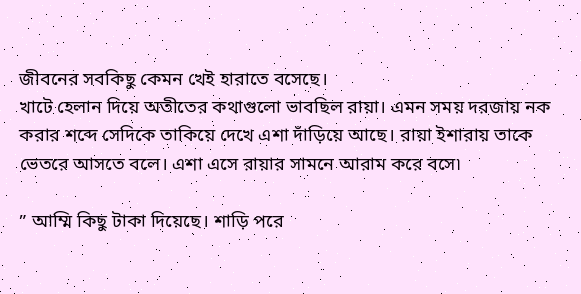জীবনের সবকিছু কেমন খেই হারাতে বসেছে।
খাটে হেলান দিয়ে অতীতের কথাগুলো ভাবছিল রায়া। এমন সময় দরজায় নক করার শব্দে সেদিকে তাকিয়ে দেখে এশা দাঁড়িয়ে আছে। রায়া ইশারায় তাকে ভেতরে আসতে বলে। এশা এসে রায়ার সামনে আরাম করে বসে৷

” আম্মি কিছু টাকা দিয়েছে। শাড়ি পরে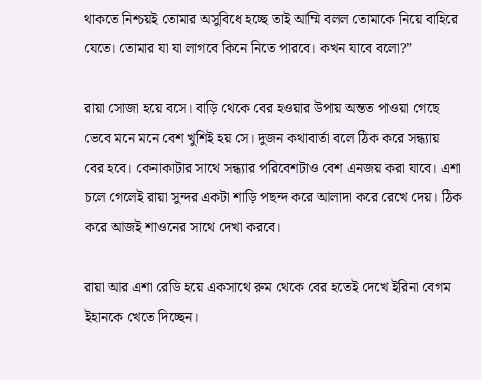থাকতে নিশ্চয়ই তোমার অসুবিধে হচ্ছে তাই আম্মি বলল তোমাকে নিয়ে বাহিরে যেতে। তোমার যা যা লাগবে কিনে নিতে পারবে। কখন যাবে বলো?”

রায়া সোজা হয়ে বসে। বাড়ি থেকে বের হওয়ার উপায় অন্তত পাওয়া গেছে ভেবে মনে মনে বেশ খুশিই হয় সে। দুজন কথাবার্তা বলে ঠিক করে সন্ধ্যায় বের হবে। কেনাকাটার সাথে সন্ধ্যার পরিবেশটাও বেশ এনজয় করা যাবে। এশা চলে গেলেই রায়া সুন্দর একটা শাড়ি পছন্দ করে আলাদা করে রেখে দেয়। ঠিক করে আজই শাওনের সাথে দেখা করবে।

রায়া আর এশা রেডি হয়ে একসাথে রুম থেকে বের হতেই দেখে ইরিনা বেগম ইহানকে খেতে দিচ্ছেন।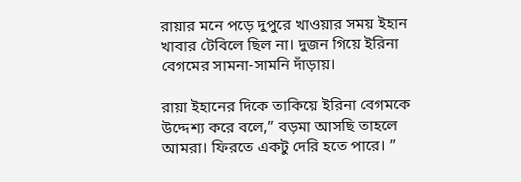রায়ার মনে পড়ে দুপুরে খাওয়ার সময় ইহান খাবার টেবিলে ছিল না। দুজন গিয়ে ইরিনা বেগমের সামনা-সামনি দাঁড়ায়।

রায়া ইহানের দিকে তাকিয়ে ইরিনা বেগমকে উদ্দেশ্য করে বলে,” বড়মা আসছি তাহলে আমরা। ফিরতে একটু দেরি হতে পারে। ”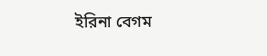ইরিনা বেগম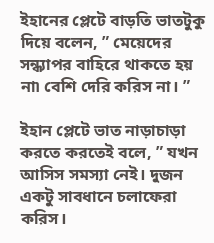ইহানের প্লেটে বাড়তি ভাতটুকু দিয়ে বলেন, ” মেয়েদের সন্ধ্যাপর বাহিরে থাকতে হয় না৷ বেশি দেরি করিস না। ”

ইহান প্লেটে ভাত নাড়াচাড়া করতে করতেই বলে, ” যখন আসিস সমস্যা নেই। দুজন একটু সাবধানে চলাফেরা করিস।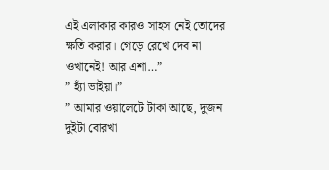এই এলাকার কারও সাহস নেই তোদের ক্ষতি করার। গেড়ে রেখে দেব না ওখানেই! আর এশা…”
” হ্যাঁ ভাইয়া।”
” আমার ওয়ালেটে টাকা আছে, দুজন দুইটা বোরখা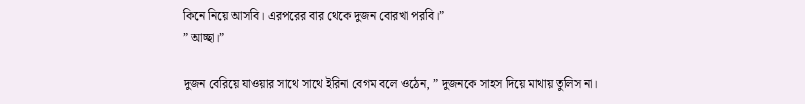কিনে নিয়ে আসবি। এরপরের বার থেকে দুজন বোরখা পরবি।”
” আচ্ছা।”

দুজন বেরিয়ে যাওয়ার সাথে সাথে ইরিনা বেগম বলে ওঠেন, ” দুজনকে সাহস দিয়ে মাথায় তুলিস না।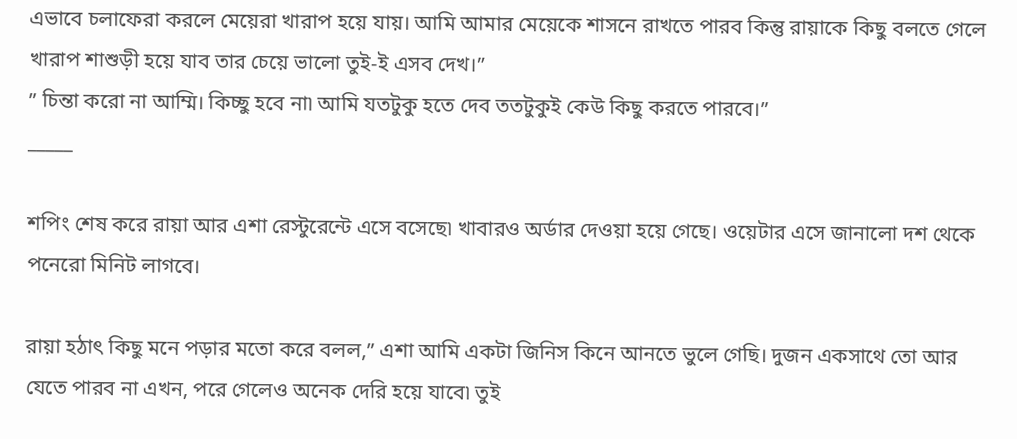এভাবে চলাফেরা করলে মেয়েরা খারাপ হয়ে যায়। আমি আমার মেয়েকে শাসনে রাখতে পারব কিন্তু রায়াকে কিছু বলতে গেলে খারাপ শাশুড়ী হয়ে যাব তার চেয়ে ভালো তুই-ই এসব দেখ।”
” চিন্তা করো না আম্মি। কিচ্ছু হবে না৷ আমি যতটুকু হতে দেব ততটুকুই কেউ কিছু করতে পারবে।”
_____

শপিং শেষ করে রায়া আর এশা রেস্টুরেন্টে এসে বসেছে৷ খাবারও অর্ডার দেওয়া হয়ে গেছে। ওয়েটার এসে জানালো দশ থেকে পনেরো মিনিট লাগবে।

রায়া হঠাৎ কিছু মনে পড়ার মতো করে বলল,” এশা আমি একটা জিনিস কিনে আনতে ভুলে গেছি। দুজন একসাথে তো আর যেতে পারব না এখন, পরে গেলেও অনেক দেরি হয়ে যাবে৷ তুই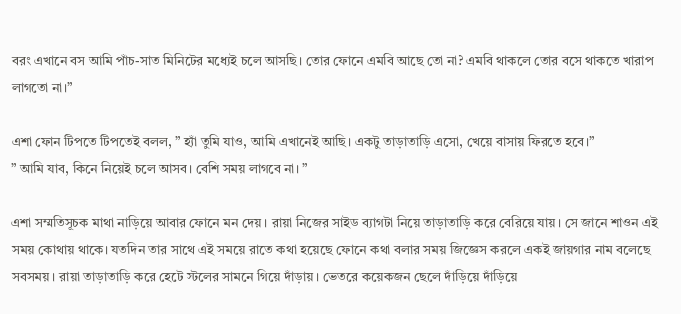বরং এখানে বস আমি পাঁচ-সাত মিনিটের মধ্যেই চলে আসছি। তোর ফোনে এমবি আছে তো না? এমবি থাকলে তোর বসে থাকতে খারাপ লাগতো না।”

এশা ফোন টিপতে টিপতেই বলল, ” হ্যাঁ তুমি যাও, আমি এখানেই আছি। একটু তাড়াতাড়ি এসো, খেয়ে বাসায় ফিরতে হবে।”
” আমি যাব, কিনে নিয়েই চলে আসব। বেশি সময় লাগবে না। ”

এশা সম্মতিসূচক মাথা নাড়িয়ে আবার ফোনে মন দেয়। রায়া নিজের সাইড ব্যাগটা নিয়ে তাড়াতাড়ি করে বেরিয়ে যায়। সে জানে শাওন এই সময় কোথায় থাকে। যতদিন তার সাথে এই সময়ে রাতে কথা হয়েছে ফোনে কথা বলার সময় জিজ্ঞেস করলে একই জায়গার নাম বলেছে সবসময়। রায়া তাড়াতাড়ি করে হেটে স্টলের সামনে গিয়ে দাঁড়ায়। ভেতরে কয়েকজন ছেলে দাঁড়িয়ে দাঁড়িয়ে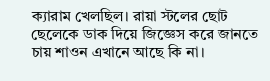ক্যারাম খেলছিল। রায়া স্টলের ছোট ছেলেকে ডাক দিয়ে জিজ্ঞেস করে জানতে চায় শাওন এখানে আছে কি না।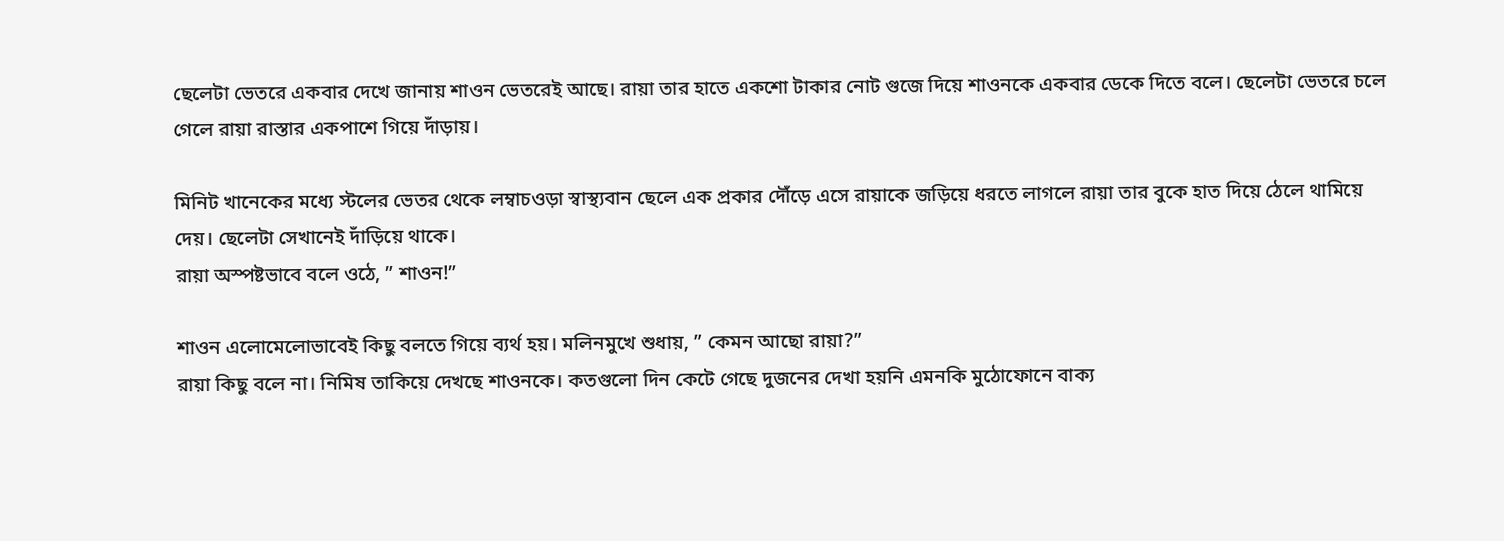ছেলেটা ভেতরে একবার দেখে জানায় শাওন ভেতরেই আছে। রায়া তার হাতে একশো টাকার নোট গুজে দিয়ে শাওনকে একবার ডেকে দিতে বলে। ছেলেটা ভেতরে চলে গেলে রায়া রাস্তার একপাশে গিয়ে দাঁড়ায়।

মিনিট খানেকের মধ্যে স্টলের ভেতর থেকে লম্বাচওড়া স্বাস্থ্যবান ছেলে এক প্রকার দৌঁড়ে এসে রায়াকে জড়িয়ে ধরতে লাগলে রায়া তার বুকে হাত দিয়ে ঠেলে থামিয়ে দেয়। ছেলেটা সেখানেই দাঁড়িয়ে থাকে।
রায়া অস্পষ্টভাবে বলে ওঠে, ” শাওন!”

শাওন এলোমেলোভাবেই কিছু বলতে গিয়ে ব্যর্থ হয়। মলিনমুখে শুধায়, ” কেমন আছো রায়া?”
রায়া কিছু বলে না। নিমিষ তাকিয়ে দেখছে শাওনকে। কতগুলো দিন কেটে গেছে দুজনের দেখা হয়নি এমনকি মুঠোফোনে বাক্য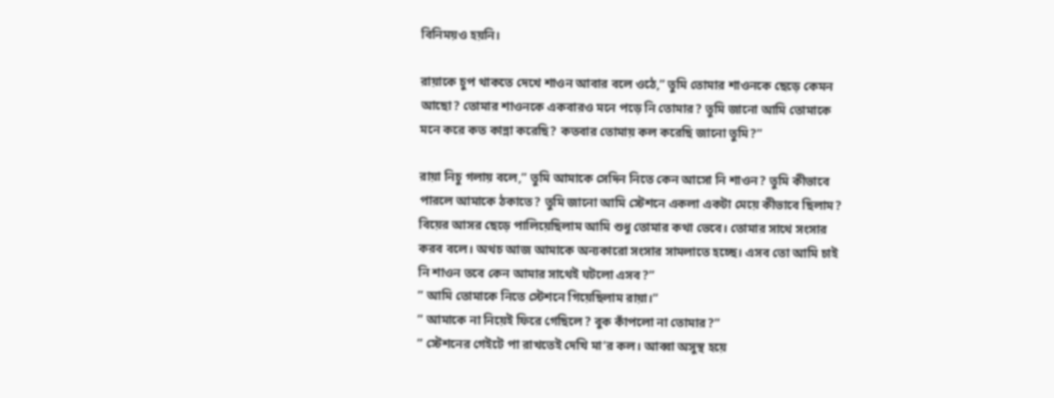বিনিময়ও হয়নি।

রায়াকে চুপ থাকতে দেখে শাওন আবার বলে ওঠে,” তুমি তোমার শাওনকে ছেড়ে কেমন আছো? তোমার শাওনকে একবারও মনে পড়ে নি তোমার? তুমি জানো আমি তোমাকে মনে করে কত কান্না করেছি? কতবার তোমায় কল করেছি জানো তুমি?”

রায়া নিচু গলায় বলে,” তুমি আমাকে সেদিন নিতে কেন আসো নি শাওন? তুমি কীভাবে পারলে আমাকে ঠকাতে? তুমি জানো আমি স্টেশনে একলা একটা মেয়ে কীভাবে ছিলাম? বিয়ের আসর ছেড়ে পালিয়েছিলাম আমি শুধু তোমার কথা ভেবে। তোমার সাথে সংসার করব বলে। অথচ আজ আমাকে অন্যকারো সংসার সামলাতে হচ্ছে। এসব তো আমি চাই নি শাওন তবে কেন আমার সাথেই ঘটলো এসব?”
” আমি তোমাকে নিতে স্টেশনে গিয়েছিলাম রায়া।”
” আমাকে না নিয়েই ফিরে গেছিলে? বুক কাঁপলো না তোমার?”
” স্টেশনের গেইটে পা রাখতেই দেখি মা’র কল। আব্বা অসুস্থ হয়ে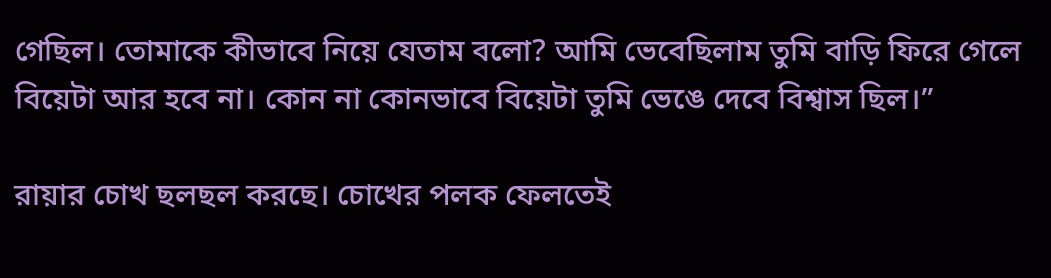গেছিল। তোমাকে কীভাবে নিয়ে যেতাম বলো? আমি ভেবেছিলাম তুমি বাড়ি ফিরে গেলে বিয়েটা আর হবে না। কোন না কোনভাবে বিয়েটা তুমি ভেঙে দেবে বিশ্বাস ছিল।”

রায়ার চোখ ছলছল করছে। চোখের পলক ফেলতেই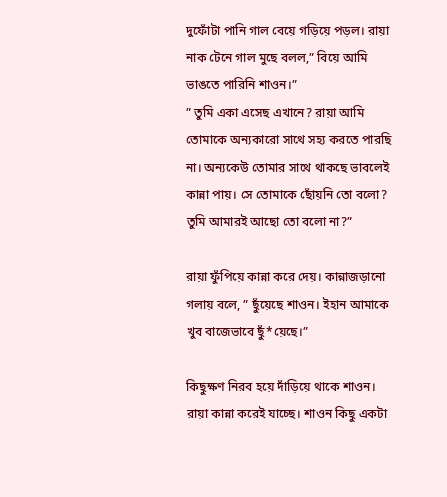দুফোঁটা পানি গাল বেয়ে গড়িয়ে পড়ল। রায়া নাক টেনে গাল মুছে বলল,” বিয়ে আমি ভাঙতে পারিনি শাওন।”
” তুমি একা এসেছ এখানে? রায়া আমি তোমাকে অন্যকারো সাথে সহ্য করতে পারছি না। অন্যকেউ তোমার সাথে থাকছে ভাবলেই কান্না পায়। সে তোমাকে ছোঁয়নি তো বলো? তুমি আমারই আছো তো বলো না?”

রায়া ফুঁপিয়ে কান্না করে দেয়। কান্নাজড়ানো গলায় বলে, ” ছুঁয়েছে শাওন। ইহান আমাকে খুব বাজেভাবে ছুঁ*য়েছে।”

কিছুক্ষণ নিরব হয়ে দাঁড়িয়ে থাকে শাওন। রায়া কান্না করেই যাচ্ছে। শাওন কিছু একটা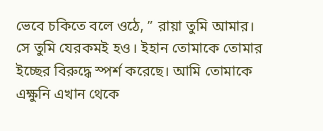ভেবে চকিতে বলে ওঠে, ” রায়া তুমি আমার। সে তুমি যেরকমই হও। ইহান তোমাকে তোমার ইচ্ছের বিরুদ্ধে স্পর্শ করেছে। আমি তোমাকে এক্ষুনি এখান থেকে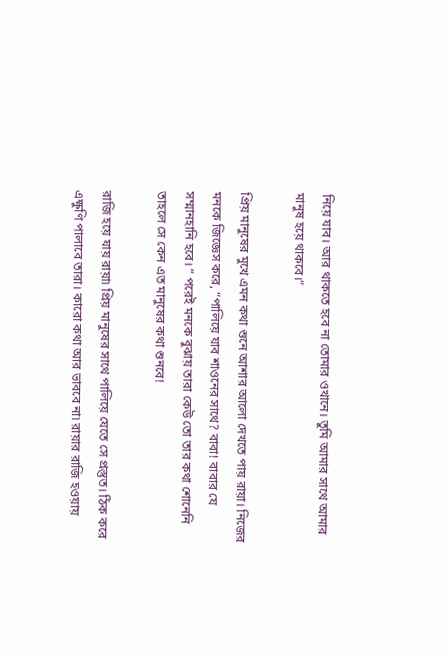নিয়ে যাব। আর থাকতে হবে না তোমার ওখানে। তুমি আমার সাথে আমার মানুষ হয়ে থাকবে।”

প্রিয় মানুষের মুখে এমন কথা শুনে আশার আলো দেখতে পায় রায়া। নিজের মনকে জিজ্ঞেস করে, “পালিয়ে যাব শাওনের সাথে? বাবা! বাবার যে সম্মানহানি হবে। ” পরেই মনকে বুঝায় তারা কেউ তো তার কথা শোনেনি তাহলে সে কেন এত মানুষের কথা শুনবে!

রাজি হয়ে যায় রায়া৷ প্রিয় মানুষের সাথে পালিয়ে যেতে সে প্রস্তুত। ঠিক করে এক্ষুণি পালাবে তারা। কারো কথা আর ভাববে না৷ রায়ার রাজি হওয়ায়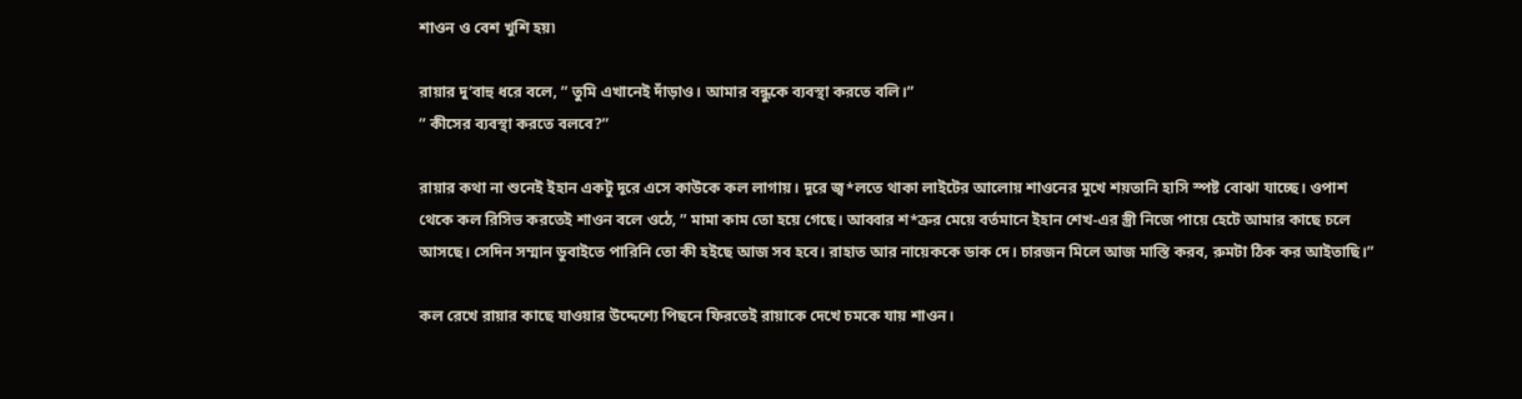শাওন ও বেশ খুশি হয়৷

রায়ার দু’বাহু ধরে বলে, ” তুমি এখানেই দাঁড়াও। আমার বন্ধুকে ব্যবস্থা করতে বলি।”
” কীসের ব্যবস্থা করতে বলবে?”

রায়ার কথা না শুনেই ইহান একটু দূরে এসে কাউকে কল লাগায়। দূরে জ্ব*লতে থাকা লাইটের আলোয় শাওনের মুখে শয়তানি হাসি স্পষ্ট বোঝা যাচ্ছে। ওপাশ থেকে কল রিসিভ করতেই শাওন বলে ওঠে, ” মামা কাম তো হয়ে গেছে। আব্বার শ*ত্রুর মেয়ে বর্তমানে ইহান শেখ-এর স্ত্রী নিজে পায়ে হেটে আমার কাছে চলে আসছে। সেদিন সম্মান ডুবাইতে পারিনি তো কী হইছে আজ সব হবে। রাহাত আর নায়েককে ডাক দে। চারজন মিলে আজ মাস্তি করব, রুমটা ঠিক কর আইতাছি।”

কল রেখে রায়ার কাছে যাওয়ার উদ্দেশ্যে পিছনে ফিরতেই রায়াকে দেখে চমকে যায় শাওন।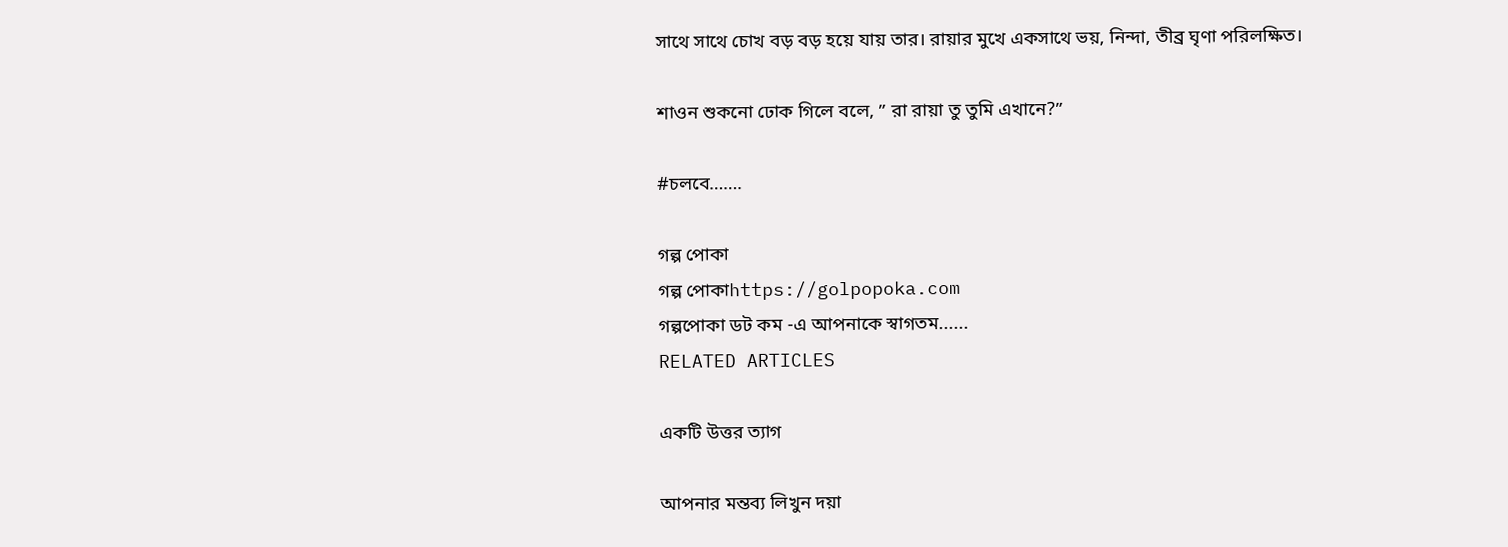সাথে সাথে চোখ বড় বড় হয়ে যায় তার। রায়ার মুখে একসাথে ভয়, নিন্দা, তীব্র ঘৃণা পরিলক্ষিত।

শাওন শুকনো ঢোক গিলে বলে, ” রা রায়া তু তুমি এখানে?”

#চলবে…….

গল্প পোকা
গল্প পোকাhttps://golpopoka.com
গল্পপোকা ডট কম -এ আপনাকে স্বাগতম......
RELATED ARTICLES

একটি উত্তর ত্যাগ

আপনার মন্তব্য লিখুন দয়া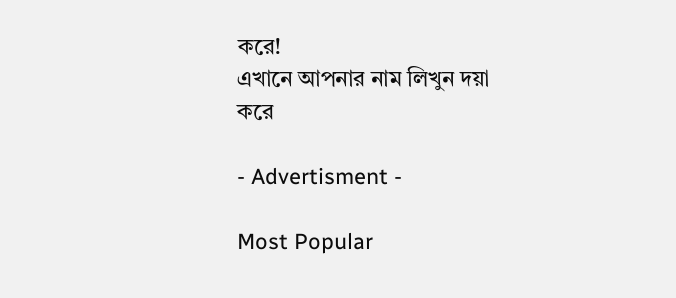করে!
এখানে আপনার নাম লিখুন দয়া করে

- Advertisment -

Most Popular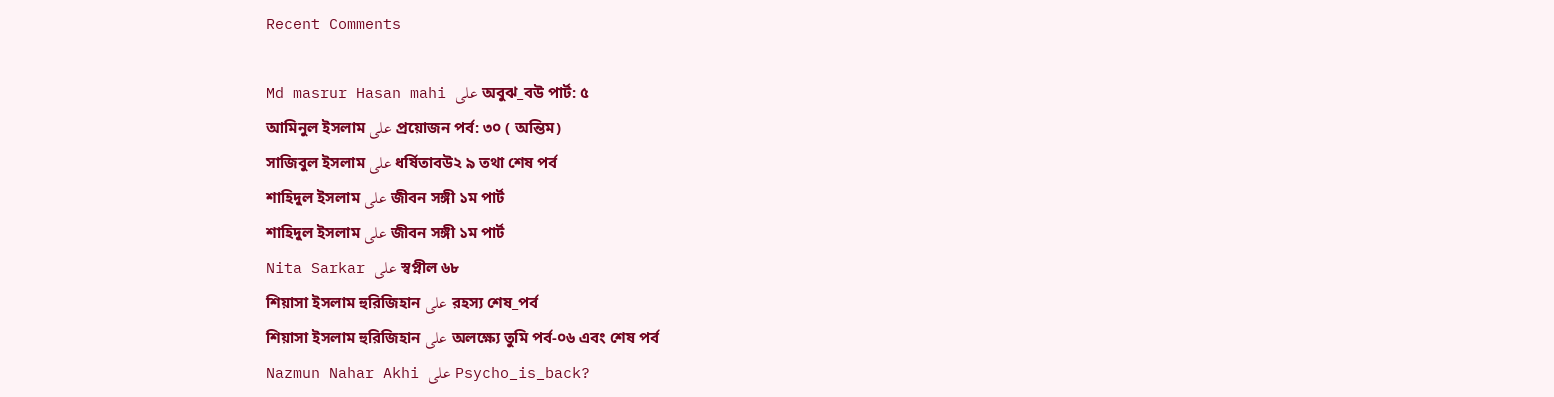Recent Comments

Md masrur Hasan mahi على অবুঝ_বউ পার্ট: ৫
আমিনুল ইসলাম على প্রয়োজন পর্ব: ৩০ ( অন্তিম)
সাজিবুল ইসলাম على ধর্ষিতাবউ২ ৯ তথা শেষ পর্ব
শাহিদুল ইসলাম على জীবন সঙ্গী ১ম পার্ট
শাহিদুল ইসলাম على জীবন সঙ্গী ১ম পার্ট
Nita Sarkar على স্বপ্নীল ৬৮
শিয়াসা ইসলাম হুরিজিহান على রহস্য শেষ_পর্ব
শিয়াসা ইসলাম হুরিজিহান على অলক্ষ্যে তুমি পর্ব-০৬ এবং শেষ পর্ব
Nazmun Nahar Akhi على Psycho_is_back?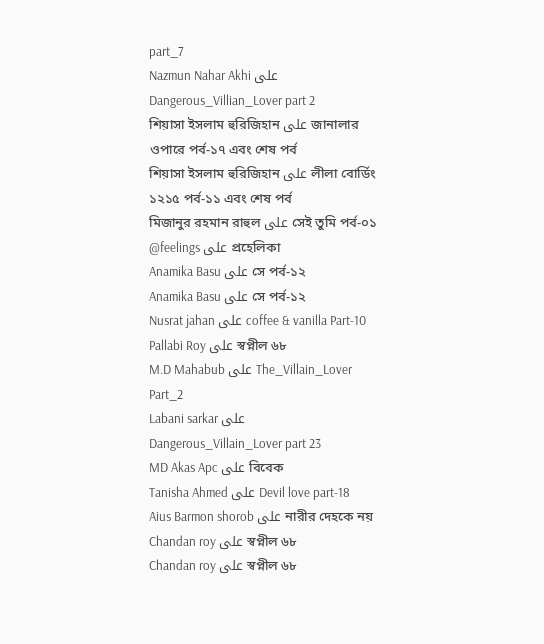part_7
Nazmun Nahar Akhi على Dangerous_Villian_Lover part 2
শিয়াসা ইসলাম হুরিজিহান على জানালার ওপারে পর্ব-১৭ এবং শেষ পর্ব
শিয়াসা ইসলাম হুরিজিহান على লীলা বোর্ডিং ১২১৫ পর্ব-১১ এবং শেষ পর্ব
মিজানুর রহমান রাহুল على সেই তুমি পর্ব-০১
@feelings على প্রহেলিকা
Anamika Basu على সে পর্ব-১২
Anamika Basu على সে পর্ব-১২
Nusrat jahan على coffee & vanilla Part-10
Pallabi Roy على স্বপ্নীল ৬৮
M.D Mahabub على The_Villain_Lover Part_2
Labani sarkar على Dangerous_Villain_Lover part 23
MD Akas Apc على বিবেক
Tanisha Ahmed على Devil love part-18
Aius Barmon shorob على নারীর দেহকে নয়
Chandan roy على স্বপ্নীল ৬৮
Chandan roy على স্বপ্নীল ৬৮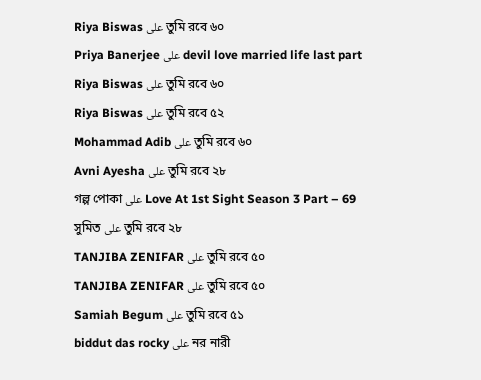Riya Biswas على তুমি রবে ৬০
Priya Banerjee على devil love married life last part
Riya Biswas على তুমি রবে ৬০
Riya Biswas على তুমি রবে ৫২
Mohammad Adib على তুমি রবে ৬০
Avni Ayesha على তুমি রবে ২৮
গল্প পোকা على Love At 1st Sight Season 3 Part – 69
সুমিত على তুমি রবে ২৮
TANJIBA ZENIFAR على তুমি রবে ৫০
TANJIBA ZENIFAR على তুমি রবে ৫০
Samiah Begum على তুমি রবে ৫১
biddut das rocky على নর নারী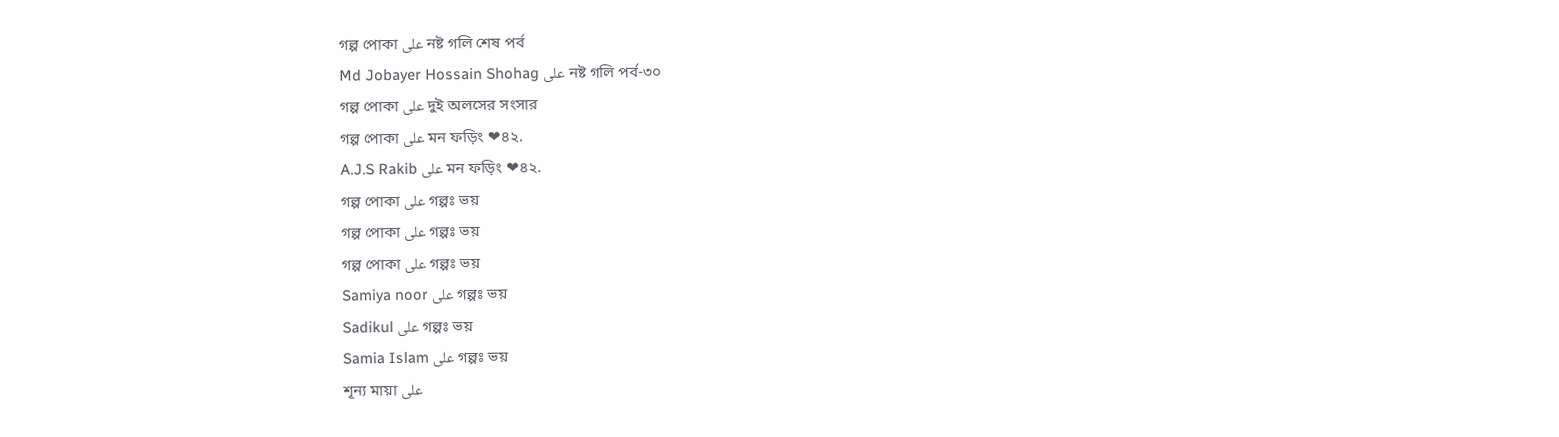গল্প পোকা على নষ্ট গলি শেষ পর্ব
Md Jobayer Hossain Shohag على নষ্ট গলি পর্ব-৩০
গল্প পোকা على দুই অলসের সংসার
গল্প পোকা على মন ফড়িং ❤৪২.
A.J.S Rakib على মন ফড়িং ❤৪২.
গল্প পোকা على গল্পঃ ভয়
গল্প পোকা على গল্পঃ ভয়
গল্প পোকা على গল্পঃ ভয়
Samiya noor على গল্পঃ ভয়
Sadikul على গল্পঃ ভয়
Samia Islam على গল্পঃ ভয়
শূন্য মায়া على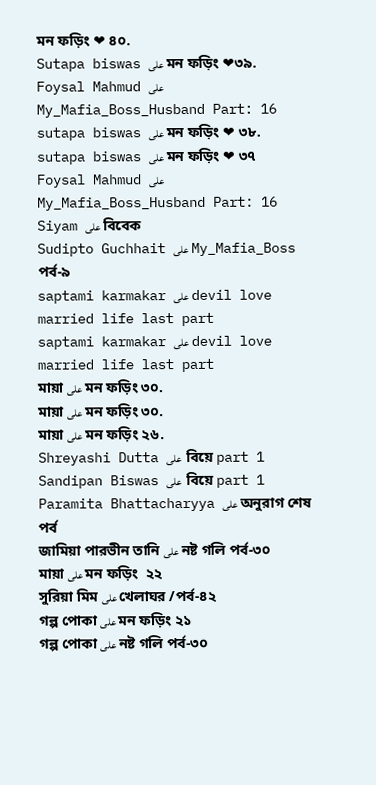মন ফড়িং ❤ ৪০.
Sutapa biswas على মন ফড়িং ❤৩৯.
Foysal Mahmud على My_Mafia_Boss_Husband Part: 16
sutapa biswas على মন ফড়িং ❤ ৩৮.
sutapa biswas على মন ফড়িং ❤ ৩৭
Foysal Mahmud على My_Mafia_Boss_Husband Part: 16
Siyam على বিবেক
Sudipto Guchhait على My_Mafia_Boss পর্ব-৯
saptami karmakar على devil love married life last part
saptami karmakar على devil love married life last part
মায়া على মন ফড়িং ৩০.
মায়া على মন ফড়িং ৩০.
মায়া على মন ফড়িং ২৬.
Shreyashi Dutta على  বিয়ে part 1
Sandipan Biswas على  বিয়ে part 1
Paramita Bhattacharyya على অনুরাগ শেষ পর্ব
জামিয়া পারভীন তানি على নষ্ট গলি পর্ব-৩০
মায়া على মন ফড়িং  ২২
সুরিয়া মিম على খেলাঘর /পর্ব-৪২
গল্প পোকা على মন ফড়িং ২১
গল্প পোকা على নষ্ট গলি পর্ব-৩০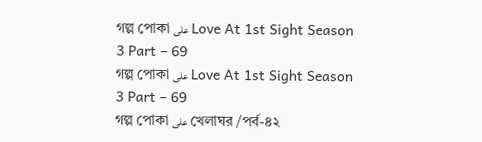গল্প পোকা على Love At 1st Sight Season 3 Part – 69
গল্প পোকা على Love At 1st Sight Season 3 Part – 69
গল্প পোকা على খেলাঘর /পর্ব-৪২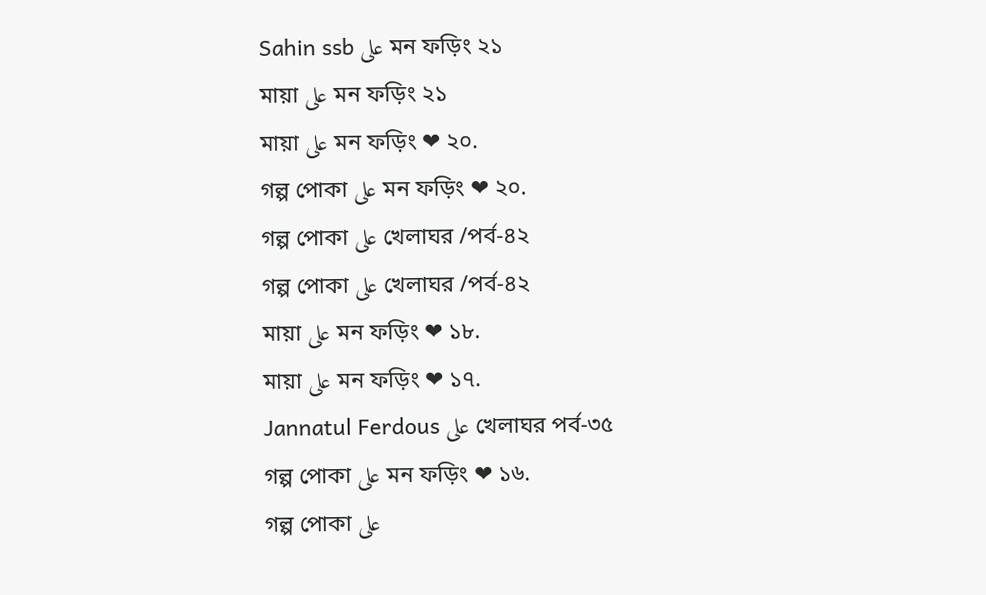Sahin ssb على মন ফড়িং ২১
মায়া على মন ফড়িং ২১
মায়া على মন ফড়িং ❤ ২০.
গল্প পোকা على মন ফড়িং ❤ ২০.
গল্প পোকা على খেলাঘর /পর্ব-৪২
গল্প পোকা على খেলাঘর /পর্ব-৪২
মায়া على মন ফড়িং ❤ ১৮.
মায়া على মন ফড়িং ❤ ১৭.
Jannatul Ferdous على খেলাঘর পর্ব-৩৫
গল্প পোকা على মন ফড়িং ❤ ১৬.
গল্প পোকা على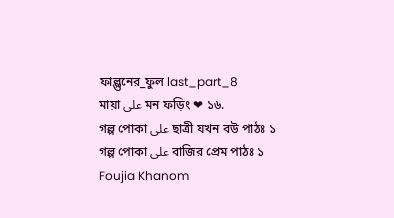ফাল্গুনের_ফুল last_part_8
মায়া على মন ফড়িং ❤ ১৬.
গল্প পোকা على ছাত্রী যখন বউ পাঠঃ ১
গল্প পোকা على বাজির প্রেম পাঠঃ ১
Foujia Khanom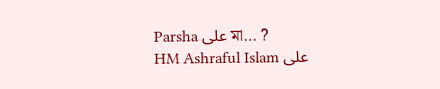Parsha على মা… ?
HM Ashraful Islam على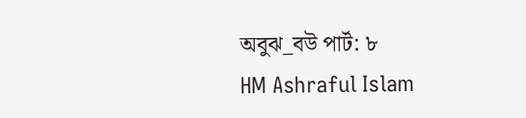অবুঝ_বউ পার্ট: ৮
HM Ashraful Islam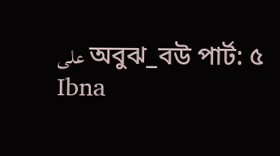على অবুঝ_বউ পার্ট: ৫
Ibna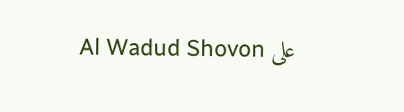Al Wadud Shovon على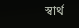স্বার্থ